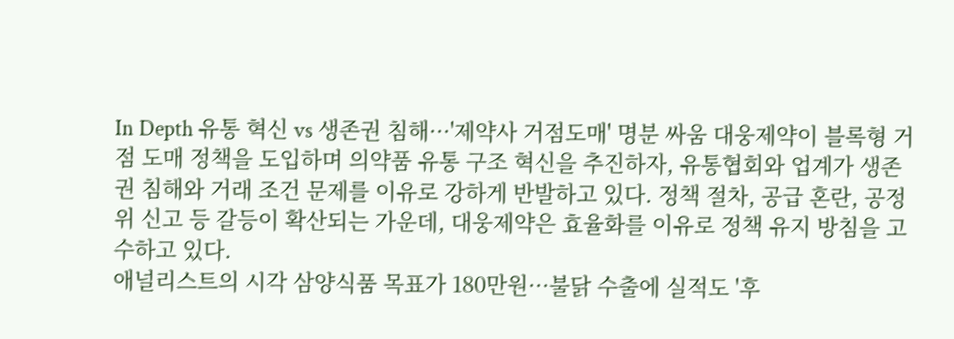In Depth 유통 혁신 vs 생존권 침해···'제약사 거점도매' 명분 싸움 대웅제약이 블록형 거점 도매 정책을 도입하며 의약품 유통 구조 혁신을 추진하자, 유통협회와 업계가 생존권 침해와 거래 조건 문제를 이유로 강하게 반발하고 있다. 정책 절차, 공급 혼란, 공정위 신고 등 갈등이 확산되는 가운데, 대웅제약은 효율화를 이유로 정책 유지 방침을 고수하고 있다.
애널리스트의 시각 삼양식품 목표가 180만원···불닭 수출에 실적도 '후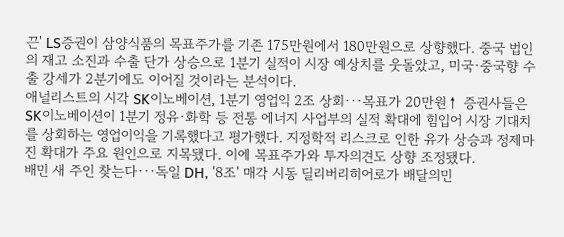끈' LS증권이 삼양식품의 목표주가를 기존 175만원에서 180만원으로 상향했다. 중국 법인의 재고 소진과 수출 단가 상승으로 1분기 실적이 시장 예상치를 웃돌았고, 미국·중국향 수출 강세가 2분기에도 이어질 것이라는 분석이다.
애널리스트의 시각 SK이노베이션, 1분기 영업익 2조 상회···목표가 20만원↑ 증권사들은 SK이노베이션이 1분기 정유·화학 등 전통 에너지 사업부의 실적 확대에 힘입어 시장 기대치를 상회하는 영업이익을 기록했다고 평가했다. 지정학적 리스크로 인한 유가 상승과 정제마진 확대가 주요 원인으로 지목됐다. 이에 목표주가와 투자의견도 상향 조정됐다.
배민 새 주인 찾는다···독일 DH, '8조' 매각 시동 딜리버리히어로가 배달의민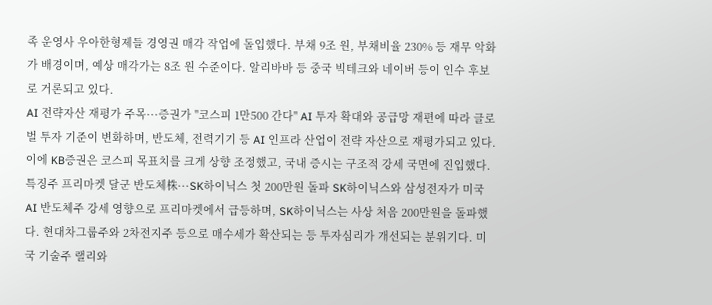족 운영사 우아한형제들 경영권 매각 작업에 돌입했다. 부채 9조 원, 부채비율 230% 등 재무 악화가 배경이며, 예상 매각가는 8조 원 수준이다. 알리바바 등 중국 빅테크와 네이버 등이 인수 후보로 거론되고 있다.
AI 전략자산 재평가 주목···증권가 "코스피 1만500 간다" AI 투자 확대와 공급망 재편에 따라 글로벌 투자 기준이 변화하며, 반도체, 전력기기 등 AI 인프라 산업이 전략 자산으로 재평가되고 있다. 이에 KB증권은 코스피 목표치를 크게 상향 조정했고, 국내 증시는 구조적 강세 국면에 진입했다.
특징주 프리마켓 달군 반도체株···SK하이닉스 첫 200만원 돌파 SK하이닉스와 삼성전자가 미국 AI 반도체주 강세 영향으로 프리마켓에서 급등하며, SK하이닉스는 사상 처음 200만원을 돌파했다. 현대차그룹주와 2차전지주 등으로 매수세가 확산되는 등 투자심리가 개선되는 분위기다. 미국 기술주 랠리와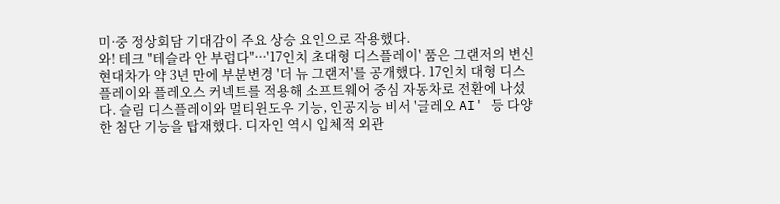미·중 정상회담 기대감이 주요 상승 요인으로 작용했다.
와! 테크 "테슬라 안 부럽다"···'17인치 초대형 디스플레이' 품은 그랜저의 변신 현대차가 약 3년 만에 부분변경 '더 뉴 그랜저'를 공개했다. 17인치 대형 디스플레이와 플레오스 커넥트를 적용해 소프트웨어 중심 자동차로 전환에 나섰다. 슬림 디스플레이와 멀티윈도우 기능, 인공지능 비서 '글레오 AI' 등 다양한 첨단 기능을 탑재했다. 디자인 역시 입체적 외관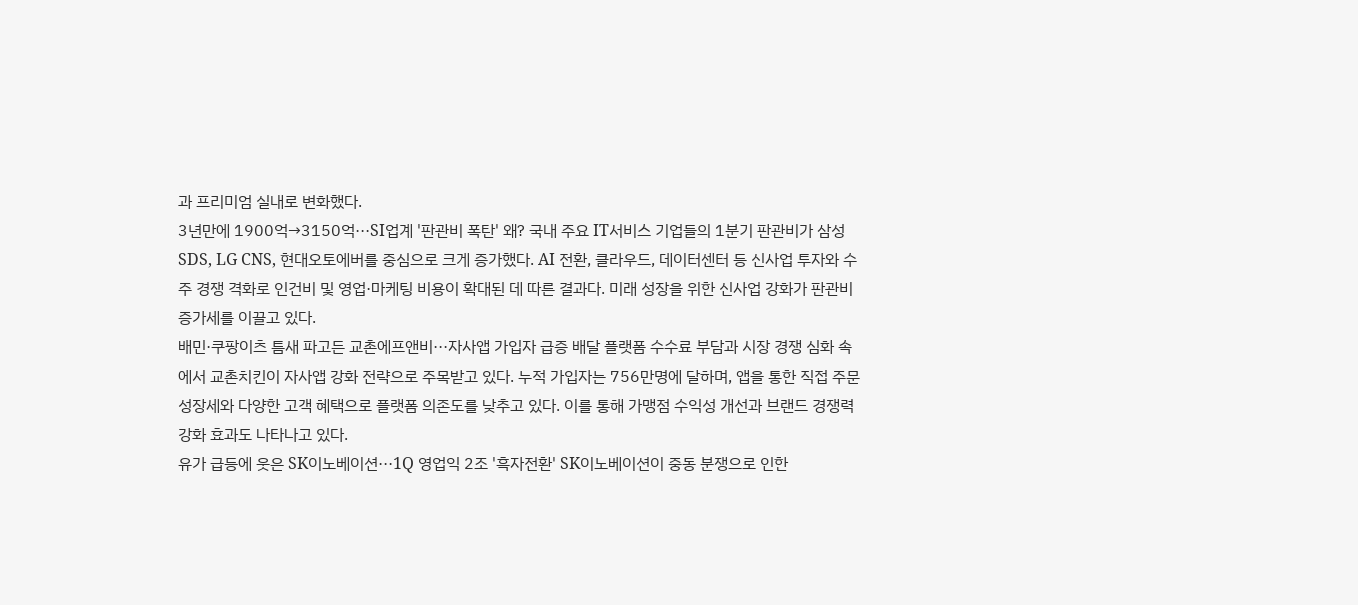과 프리미엄 실내로 변화했다.
3년만에 1900억→3150억···SI업계 '판관비 폭탄' 왜? 국내 주요 IT서비스 기업들의 1분기 판관비가 삼성SDS, LG CNS, 현대오토에버를 중심으로 크게 증가했다. AI 전환, 클라우드, 데이터센터 등 신사업 투자와 수주 경쟁 격화로 인건비 및 영업·마케팅 비용이 확대된 데 따른 결과다. 미래 성장을 위한 신사업 강화가 판관비 증가세를 이끌고 있다.
배민·쿠팡이츠 틈새 파고든 교촌에프앤비···자사앱 가입자 급증 배달 플랫폼 수수료 부담과 시장 경쟁 심화 속에서 교촌치킨이 자사앱 강화 전략으로 주목받고 있다. 누적 가입자는 756만명에 달하며, 앱을 통한 직접 주문 성장세와 다양한 고객 혜택으로 플랫폼 의존도를 낮추고 있다. 이를 통해 가맹점 수익성 개선과 브랜드 경쟁력 강화 효과도 나타나고 있다.
유가 급등에 웃은 SK이노베이션···1Q 영업익 2조 '흑자전환' SK이노베이션이 중동 분쟁으로 인한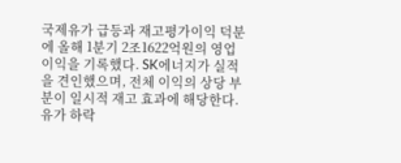국제유가 급등과 재고평가이익 덕분에 올해 1분기 2조1622억원의 영업이익을 기록했다. SK에너지가 실적을 견인했으며, 전체 이익의 상당 부분이 일시적 재고 효과에 해당한다. 유가 하락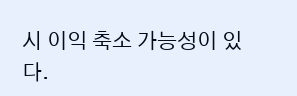시 이익 축소 가능성이 있다.